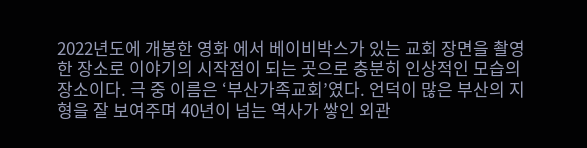2022년도에 개봉한 영화 에서 베이비박스가 있는 교회 장면을 촬영한 장소로 이야기의 시작점이 되는 곳으로 충분히 인상적인 모습의 장소이다. 극 중 이름은 ‘부산가족교회’였다. 언덕이 많은 부산의 지형을 잘 보여주며 40년이 넘는 역사가 쌓인 외관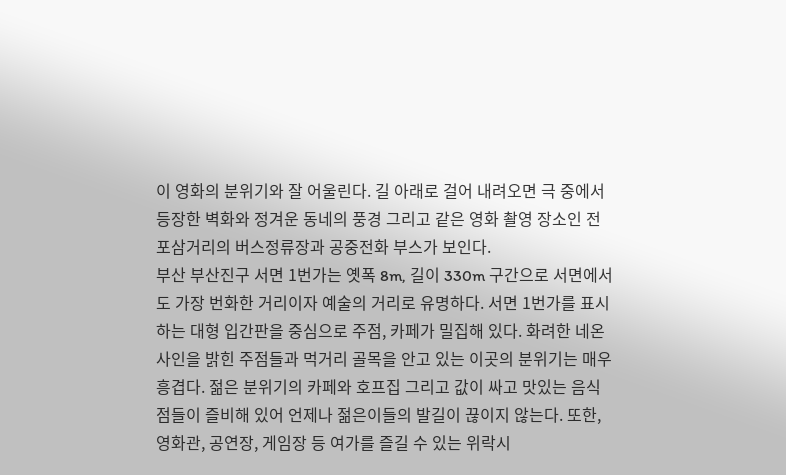이 영화의 분위기와 잘 어울린다. 길 아래로 걸어 내려오면 극 중에서 등장한 벽화와 정겨운 동네의 풍경 그리고 같은 영화 촬영 장소인 전포삼거리의 버스정류장과 공중전화 부스가 보인다.
부산 부산진구 서면 1번가는 옛폭 8m, 길이 330m 구간으로 서면에서도 가장 번화한 거리이자 예술의 거리로 유명하다. 서면 1번가를 표시하는 대형 입간판을 중심으로 주점, 카페가 밀집해 있다. 화려한 네온사인을 밝힌 주점들과 먹거리 골목을 안고 있는 이곳의 분위기는 매우 흥겹다. 젊은 분위기의 카페와 호프집 그리고 값이 싸고 맛있는 음식점들이 즐비해 있어 언제나 젊은이들의 발길이 끊이지 않는다. 또한, 영화관, 공연장, 게임장 등 여가를 즐길 수 있는 위락시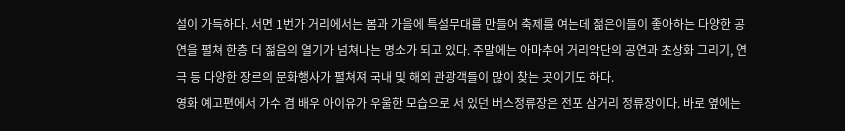설이 가득하다. 서면 1번가 거리에서는 봄과 가을에 특설무대를 만들어 축제를 여는데 젊은이들이 좋아하는 다양한 공연을 펼쳐 한층 더 젊음의 열기가 넘쳐나는 명소가 되고 있다. 주말에는 아마추어 거리악단의 공연과 초상화 그리기, 연극 등 다양한 장르의 문화행사가 펼쳐져 국내 및 해외 관광객들이 많이 찾는 곳이기도 하다.
영화 예고편에서 가수 겸 배우 아이유가 우울한 모습으로 서 있던 버스정류장은 전포 삼거리 정류장이다. 바로 옆에는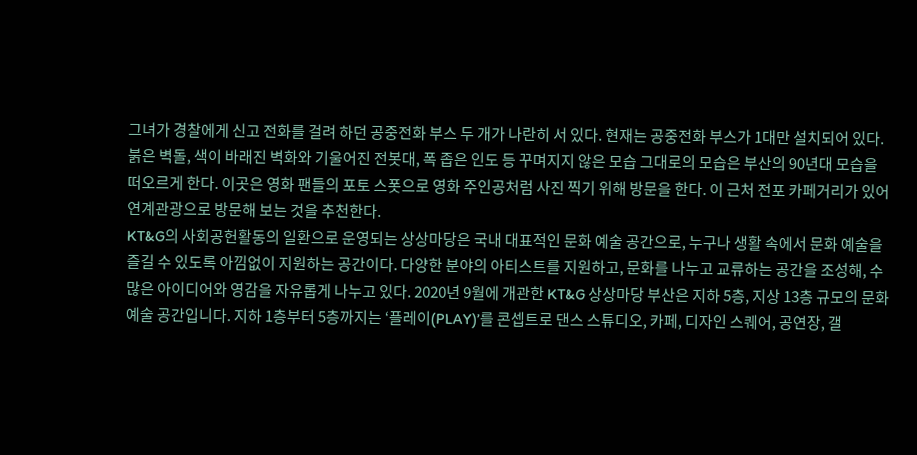그녀가 경찰에게 신고 전화를 걸려 하던 공중전화 부스 두 개가 나란히 서 있다. 현재는 공중전화 부스가 1대만 설치되어 있다. 붉은 벽돌, 색이 바래진 벽화와 기울어진 전봇대, 폭 좁은 인도 등 꾸며지지 않은 모습 그대로의 모습은 부산의 90년대 모습을 떠오르게 한다. 이곳은 영화 팬들의 포토 스폿으로 영화 주인공처럼 사진 찍기 위해 방문을 한다. 이 근처 전포 카페거리가 있어 연계관광으로 방문해 보는 것을 추천한다.
KT&G의 사회공헌활동의 일환으로 운영되는 상상마당은 국내 대표적인 문화 예술 공간으로, 누구나 생활 속에서 문화 예술을 즐길 수 있도록 아낌없이 지원하는 공간이다. 다양한 분야의 아티스트를 지원하고, 문화를 나누고 교류하는 공간을 조성해, 수많은 아이디어와 영감을 자유롭게 나누고 있다. 2020년 9월에 개관한 KT&G 상상마당 부산은 지하 5층, 지상 13층 규모의 문화 예술 공간입니다. 지하 1층부터 5층까지는 ‘플레이(PLAY)’를 콘셉트로 댄스 스튜디오, 카페, 디자인 스퀘어, 공연장, 갤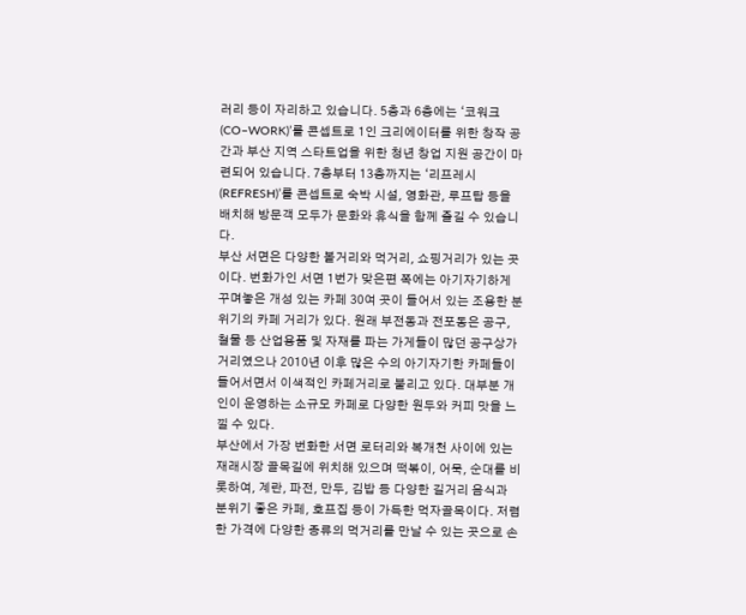러리 등이 자리하고 있습니다. 5층과 6층에는 ‘코워크(CO–WORK)’를 콘셉트로 1인 크리에이터를 위한 창작 공간과 부산 지역 스타트업을 위한 청년 창업 지원 공간이 마련되어 있습니다. 7층부터 13층까지는 ‘리프레시(REFRESH)’를 콘셉트로 숙박 시설, 영화관, 루프탑 등을 배치해 방문객 모두가 문화와 휴식을 함께 즐길 수 있습니다.
부산 서면은 다양한 볼거리와 먹거리, 쇼핑거리가 있는 곳이다. 번화가인 서면 1번가 맞은편 쪽에는 아기자기하게 꾸며놓은 개성 있는 카페 30여 곳이 들어서 있는 조용한 분위기의 카페 거리가 있다. 원래 부전동과 전포동은 공구, 철물 등 산업용품 및 자재를 파는 가게들이 많던 공구상가 거리였으나 2010년 이후 많은 수의 아기자기한 카페들이 들어서면서 이색적인 카페거리로 불리고 있다. 대부분 개인이 운영하는 소규모 카페로 다양한 원두와 커피 맛을 느낄 수 있다.
부산에서 가장 번화한 서면 로터리와 복개천 사이에 있는 재래시장 골목길에 위치해 있으며 떡볶이, 어묵, 순대를 비롯하여, 계란, 파전, 만두, 김밥 등 다양한 길거리 음식과 분위기 좋은 카페, 호프집 등이 가득한 먹자골목이다. 저렴한 가격에 다양한 종류의 먹거리를 만날 수 있는 곳으로 손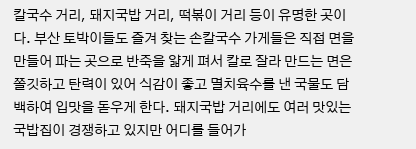칼국수 거리, 돼지국밥 거리, 떡볶이 거리 등이 유명한 곳이다. 부산 토박이들도 즐겨 찾는 손칼국수 가게들은 직접 면을 만들어 파는 곳으로 반죽을 얇게 펴서 칼로 잘라 만드는 면은 쫄깃하고 탄력이 있어 식감이 좋고 멸치육수를 낸 국물도 담백하여 입맛을 돋우게 한다. 돼지국밥 거리에도 여러 맛있는 국밥집이 경쟁하고 있지만 어디를 들어가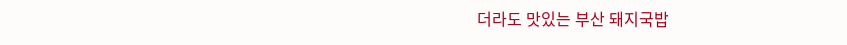더라도 맛있는 부산 돼지국밥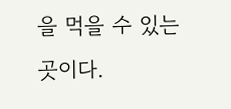을 먹을 수 있는 곳이다.